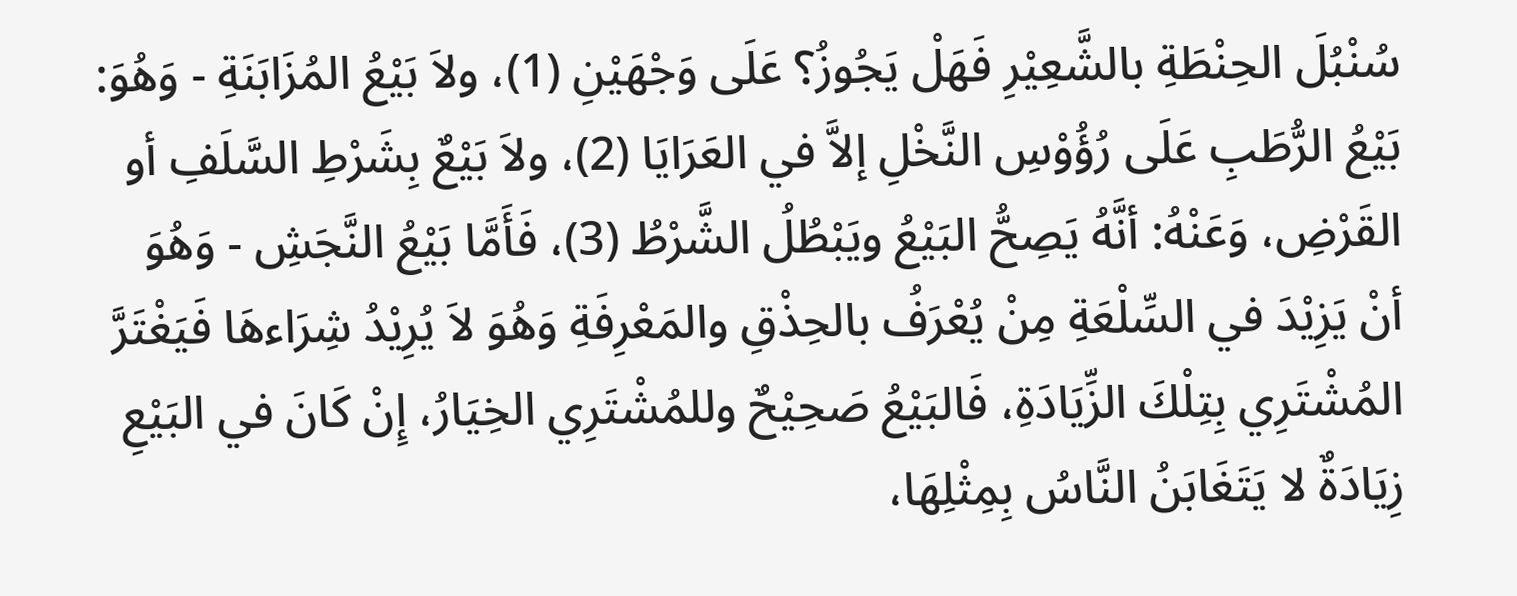سُنْبُلَ الحِنْطَةِ بالشَّعِيْرِ فَهَلْ يَجُوزُ؟ عَلَى وَجْهَيْنِ (1)، ولاَ بَيْعُ المُزَابَنَةِ - وَهُوَ: بَيْعُ الرُّطَبِ عَلَى رُؤُوْسِ النَّخْلِ إلاَّ في العَرَايَا (2)، ولاَ بَيْعٌ بِشَرْطِ السَّلَفِ أو القَرْضِ، وَعَنْهُ: أنَّهُ يَصِحُّ البَيْعُ ويَبْطُلُ الشَّرْطُ (3)، فَأَمَّا بَيْعُ النَّجَشِ - وَهُوَ أنْ يَزِيْدَ في السِّلْعَةِ مِنْ يُعْرَفُ بالحِذْقِ والمَعْرِفَةِ وَهُوَ لاَ يُرِيْدُ شِرَاءهَا فَيَغْتَرَّ المُشْتَرِي بِتِلْكَ الزِّيَادَةِ، فَالبَيْعُ صَحِيْحٌ وللمُشْتَرِي الخِيَارُ، إِنْ كَانَ في البَيْعِ زِيَادَةٌ لا يَتَغَابَنُ النَّاسُ بِمِثْلِهَا،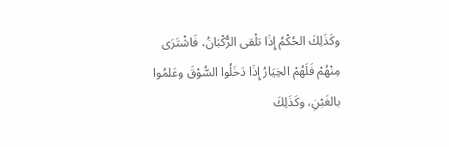وكَذَلِكَ الحُكْمُ إِذَا تلْقى الرُّكْبَانُ، فَاشْتَرَى مِنْهُمْ فَلَهُمْ الخِيَارُ إِذَا دَخَلُوا السُّوْقَ وعَلمُوا بالغَبْنِ، وكَذَلِكَ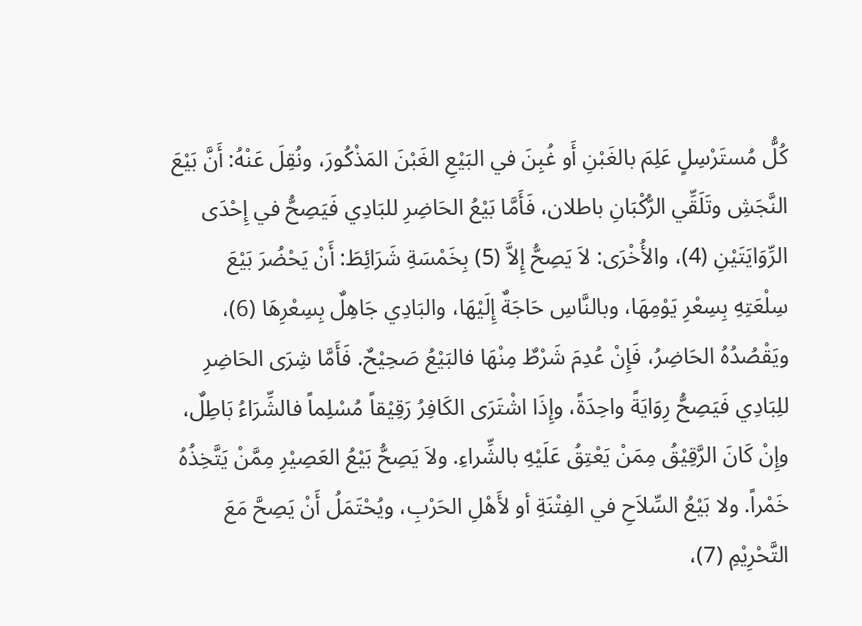كُلُّ مُستَرْسِلٍ عَلِمَ بالغَبْنِ أَو غُبِنَ في البَيْعِ الغَبْنَ المَذْكُورَ، ونُقِلَ عَنْهُ: أَنَّ بَيْعَ النَّجَشِ وتَلَقِّي الرُّكْبَانِ باطلان، فَأَمَّا بَيْعُ الحَاضِرِ للبَادِي فَيَصِحُّ في إِحْدَى الرِّوَايَتَيْنِ (4)، والأُخْرَى: لاَ يَصِحُّ إِلاَّ (5) بِخَمْسَةِ شَرَائِطَ: أَنْ يَحْضُرَ بَيْعَ سِلْعَتِهِ بِسِعْرِ يَوْمِهَا، وبالنَّاسِ حَاجَةٌ إِلَيْهَا، والبَادِي جَاهِلٌ بِسِعْرِهَا (6)، ويَقْصُدُهُ الحَاضِرُ، فَإِنْ عُدِمَ شَرْطٌ مِنْهَا فالبَيْعُ صَحِيْحٌ. فَأَمَّا شِرَى الحَاضِرِ للِبَادِي فَيَصِحُّ رِوَايَةً واحِدَةً، وإِذَا اشْتَرَى الكَافِرُ رَقِيْقاً مُسْلِماً فالشِّرَاءُ بَاطِلٌ، وإِنْ كَانَ الرَّقِيْقُ مِمَنْ يَعْتِقُ عَلَيْهِ بالشِّراءِ. ولاَ يَصِحُّ بَيْعُ العَصِيْرِ مِمَّنْ يَتَّخِذُهُ خَمْراً. ولا بَيْعُ السِّلاَحِ في الفِتْنَةِ أو لأَهْلِ الحَرْبِ، ويُحْتَمَلُ أَنْ يَصِحَّ مَعَ التَّحْرِيْمِ (7)،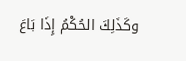وكَذَلِكَ الحُكْمُ إِذَا بَاعَ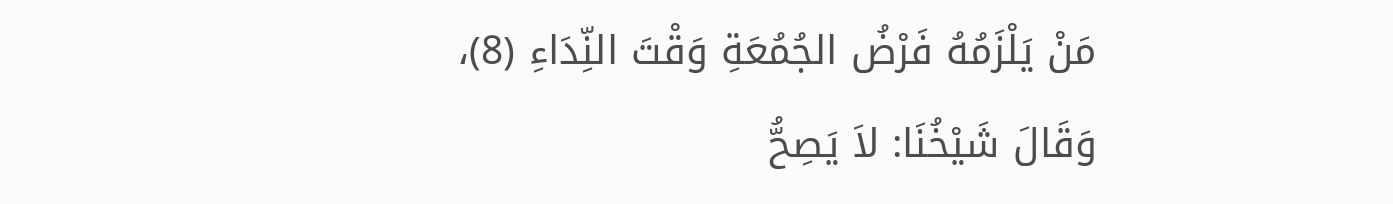مَنْ يَلْزَمُهُ فَرْضُ الجُمُعَةِ وَقْتَ النِّدَاءِ (8)، وَقَالَ شَيْخُنَا: لاَ يَصِحُّ